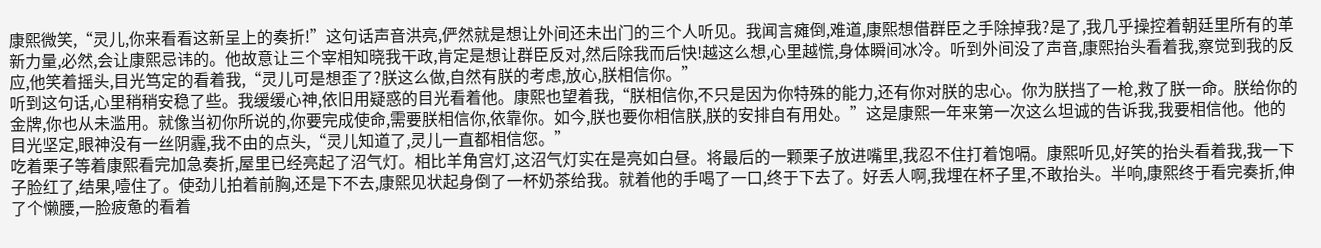康熙微笑,“灵儿,你来看看这新呈上的奏折!”这句话声音洪亮,俨然就是想让外间还未出门的三个人听见。我闻言瘫倒,难道,康熙想借群臣之手除掉我?是了,我几乎操控着朝廷里所有的革新力量,必然,会让康熙忌讳的。他故意让三个宰相知晓我干政,肯定是想让群臣反对,然后除我而后快!越这么想,心里越慌,身体瞬间冰冷。听到外间没了声音,康熙抬头看着我,察觉到我的反应,他笑着摇头,目光笃定的看着我,“灵儿可是想歪了?朕这么做,自然有朕的考虑,放心,朕相信你。”
听到这句话,心里稍稍安稳了些。我缓缓心神,依旧用疑惑的目光看着他。康熙也望着我,“朕相信你,不只是因为你特殊的能力,还有你对朕的忠心。你为朕挡了一枪,救了朕一命。朕给你的金牌,你也从未滥用。就像当初你所说的,你要完成使命,需要朕相信你,依靠你。如今,朕也要你相信朕,朕的安排自有用处。”这是康熙一年来第一次这么坦诚的告诉我,我要相信他。他的目光坚定,眼神没有一丝阴霾,我不由的点头,“灵儿知道了,灵儿一直都相信您。”
吃着栗子等着康熙看完加急奏折,屋里已经亮起了沼气灯。相比羊角宫灯,这沼气灯实在是亮如白昼。将最后的一颗栗子放进嘴里,我忍不住打着饱嗝。康熙听见,好笑的抬头看着我,我一下子脸红了,结果,噎住了。使劲儿拍着前胸,还是下不去,康熙见状起身倒了一杯奶茶给我。就着他的手喝了一口,终于下去了。好丢人啊,我埋在杯子里,不敢抬头。半响,康熙终于看完奏折,伸了个懒腰,一脸疲惫的看着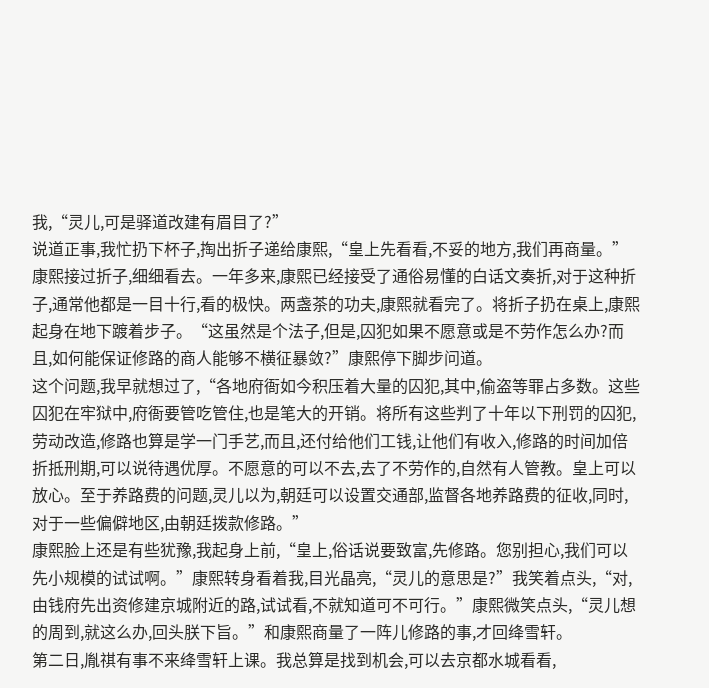我,“灵儿,可是驿道改建有眉目了?”
说道正事,我忙扔下杯子,掏出折子递给康熙,“皇上先看看,不妥的地方,我们再商量。”康熙接过折子,细细看去。一年多来,康熙已经接受了通俗易懂的白话文奏折,对于这种折子,通常他都是一目十行,看的极快。两盏茶的功夫,康熙就看完了。将折子扔在桌上,康熙起身在地下踱着步子。“这虽然是个法子,但是,囚犯如果不愿意或是不劳作怎么办?而且,如何能保证修路的商人能够不横征暴敛?”康熙停下脚步问道。
这个问题,我早就想过了,“各地府衙如今积压着大量的囚犯,其中,偷盗等罪占多数。这些囚犯在牢狱中,府衙要管吃管住,也是笔大的开销。将所有这些判了十年以下刑罚的囚犯,劳动改造,修路也算是学一门手艺,而且,还付给他们工钱,让他们有收入,修路的时间加倍折抵刑期,可以说待遇优厚。不愿意的可以不去,去了不劳作的,自然有人管教。皇上可以放心。至于养路费的问题,灵儿以为,朝廷可以设置交通部,监督各地养路费的征收,同时,对于一些偏僻地区,由朝廷拨款修路。”
康熙脸上还是有些犹豫,我起身上前,“皇上,俗话说要致富,先修路。您别担心,我们可以先小规模的试试啊。”康熙转身看着我,目光晶亮,“灵儿的意思是?”我笑着点头,“对,由钱府先出资修建京城附近的路,试试看,不就知道可不可行。”康熙微笑点头,“灵儿想的周到,就这么办,回头朕下旨。”和康熙商量了一阵儿修路的事,才回绛雪轩。
第二日,胤祺有事不来绛雪轩上课。我总算是找到机会,可以去京都水城看看,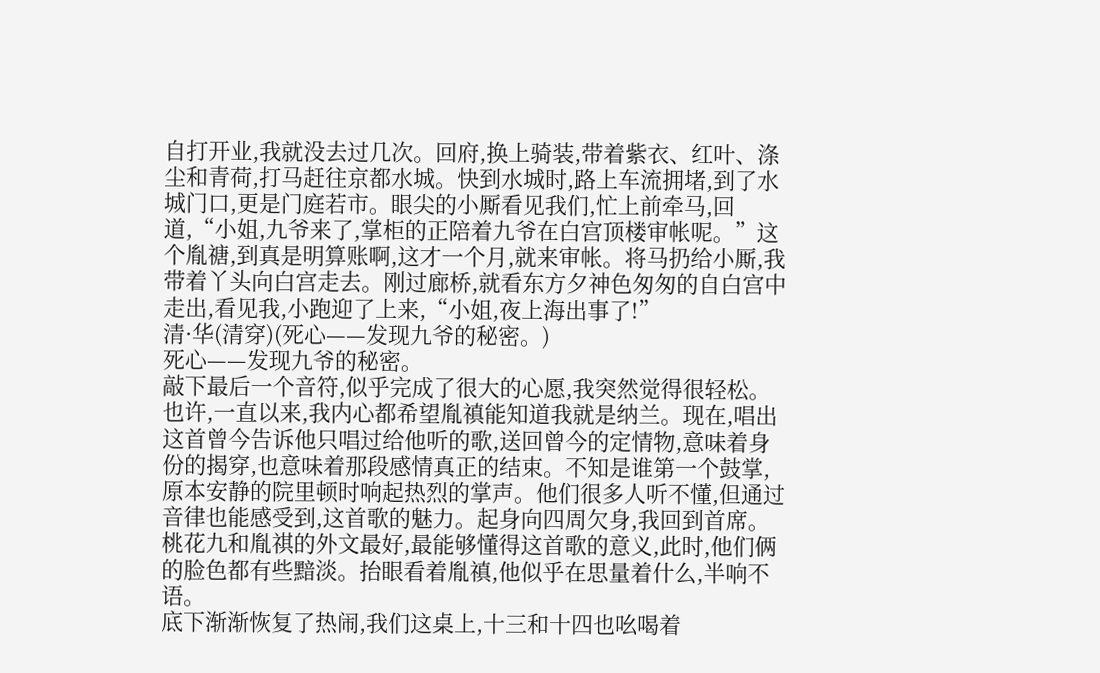自打开业,我就没去过几次。回府,换上骑装,带着紫衣、红叶、涤尘和青荷,打马赶往京都水城。快到水城时,路上车流拥堵,到了水城门口,更是门庭若市。眼尖的小厮看见我们,忙上前牵马,回道,“小姐,九爷来了,掌柜的正陪着九爷在白宫顶楼审帐呢。”这个胤禟,到真是明算账啊,这才一个月,就来审帐。将马扔给小厮,我带着丫头向白宫走去。刚过廊桥,就看东方夕神色匆匆的自白宫中走出,看见我,小跑迎了上来,“小姐,夜上海出事了!”
清·华(清穿)(死心——发现九爷的秘密。)
死心——发现九爷的秘密。
敲下最后一个音符,似乎完成了很大的心愿,我突然觉得很轻松。也许,一直以来,我内心都希望胤禛能知道我就是纳兰。现在,唱出这首曾今告诉他只唱过给他听的歌,送回曾今的定情物,意味着身份的揭穿,也意味着那段感情真正的结束。不知是谁第一个鼓掌,原本安静的院里顿时响起热烈的掌声。他们很多人听不懂,但通过音律也能感受到,这首歌的魅力。起身向四周欠身,我回到首席。桃花九和胤祺的外文最好,最能够懂得这首歌的意义,此时,他们俩的脸色都有些黯淡。抬眼看着胤禛,他似乎在思量着什么,半响不语。
底下渐渐恢复了热闹,我们这桌上,十三和十四也吆喝着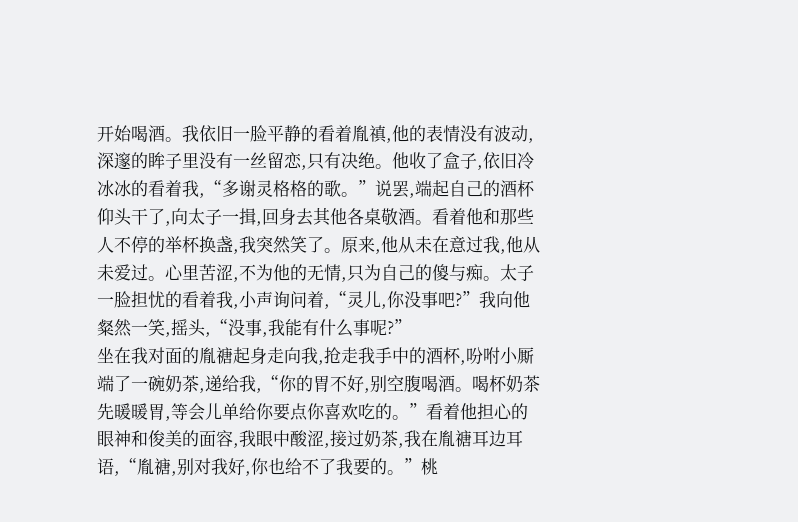开始喝酒。我依旧一脸平静的看着胤禛,他的表情没有波动,深邃的眸子里没有一丝留恋,只有决绝。他收了盒子,依旧冷冰冰的看着我,“多谢灵格格的歌。”说罢,端起自己的酒杯仰头干了,向太子一揖,回身去其他各桌敬酒。看着他和那些人不停的举杯换盏,我突然笑了。原来,他从未在意过我,他从未爱过。心里苦涩,不为他的无情,只为自己的傻与痴。太子一脸担忧的看着我,小声询问着,“灵儿,你没事吧?”我向他粲然一笑,摇头,“没事,我能有什么事呢?”
坐在我对面的胤禟起身走向我,抢走我手中的酒杯,吩咐小厮端了一碗奶茶,递给我,“你的胃不好,别空腹喝酒。喝杯奶茶先暖暖胃,等会儿单给你要点你喜欢吃的。”看着他担心的眼神和俊美的面容,我眼中酸涩,接过奶茶,我在胤禟耳边耳语,“胤禟,别对我好,你也给不了我要的。”桃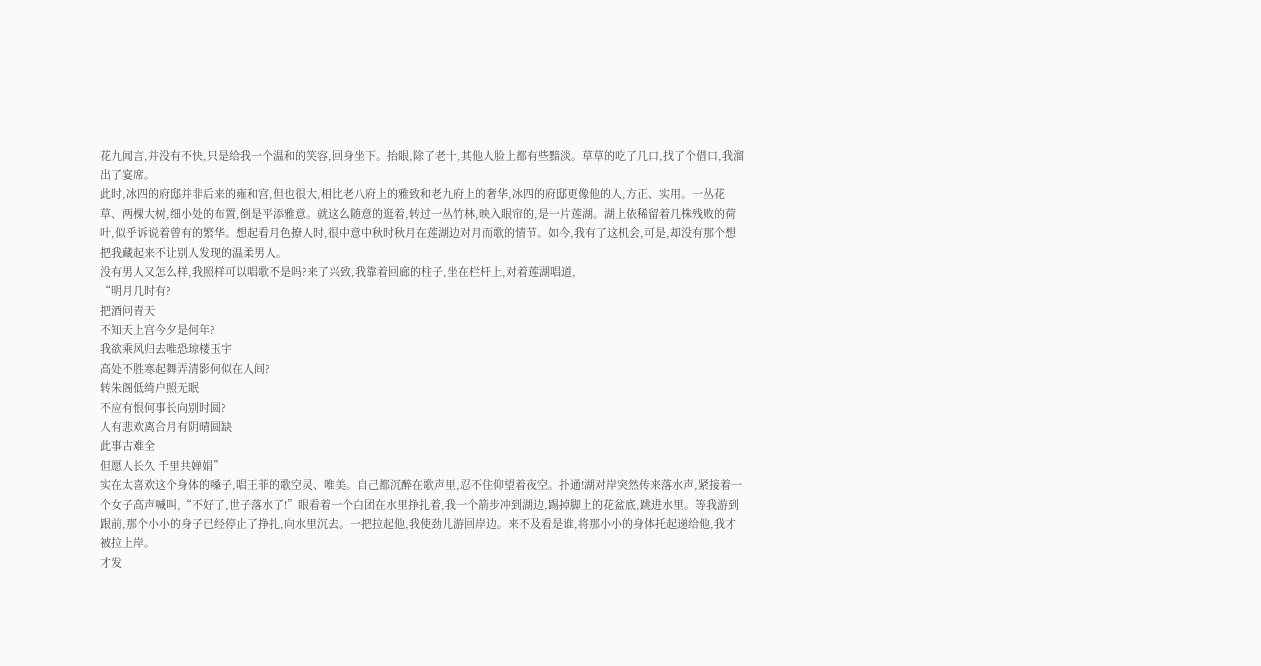花九闻言,并没有不快,只是给我一个温和的笑容,回身坐下。抬眼,除了老十,其他人脸上都有些黯淡。草草的吃了几口,找了个借口,我溜出了宴席。
此时,冰四的府邸并非后来的雍和宫,但也很大,相比老八府上的雅致和老九府上的奢华,冰四的府邸更像他的人,方正、实用。一丛花草、两棵大树,细小处的布置,倒是平添雅意。就这么随意的逛着,转过一丛竹林,映入眼帘的,是一片莲湖。湖上依稀留着几株残败的荷叶,似乎诉说着曾有的繁华。想起看月色撩人时,很中意中秋时秋月在莲湖边对月而歌的情节。如今,我有了这机会,可是,却没有那个想把我藏起来不让别人发现的温柔男人。
没有男人又怎么样,我照样可以唱歌不是吗?来了兴致,我靠着回廊的柱子,坐在栏杆上,对着莲湖唱道,
“明月几时有?
把酒问青天
不知天上宫今夕是何年?
我欲乘风归去唯恐琼楼玉宇
高处不胜寒起舞弄清影何似在人间?
转朱阁低绮户照无眠
不应有恨何事长向别时圆?
人有悲欢离合月有阴晴圆缺
此事古难全
但愿人长久 千里共婵娟”
实在太喜欢这个身体的嗓子,唱王菲的歌空灵、唯美。自己都沉醉在歌声里,忍不住仰望着夜空。扑通!湖对岸突然传来落水声,紧接着一个女子高声喊叫,“不好了,世子落水了!”眼看着一个白团在水里挣扎着,我一个箭步冲到湖边,踢掉脚上的花盆底,跳进水里。等我游到跟前,那个小小的身子已经停止了挣扎,向水里沉去。一把拉起他,我使劲儿游回岸边。来不及看是谁,将那小小的身体托起递给他,我才被拉上岸。
才发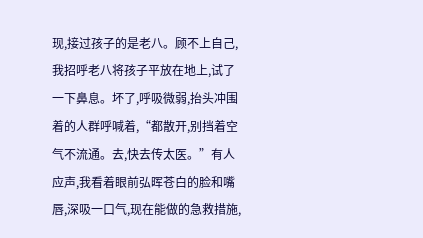现,接过孩子的是老八。顾不上自己,我招呼老八将孩子平放在地上,试了一下鼻息。坏了,呼吸微弱,抬头冲围着的人群呼喊着,“都散开,别挡着空气不流通。去,快去传太医。”有人应声,我看着眼前弘晖苍白的脸和嘴唇,深吸一口气,现在能做的急救措施,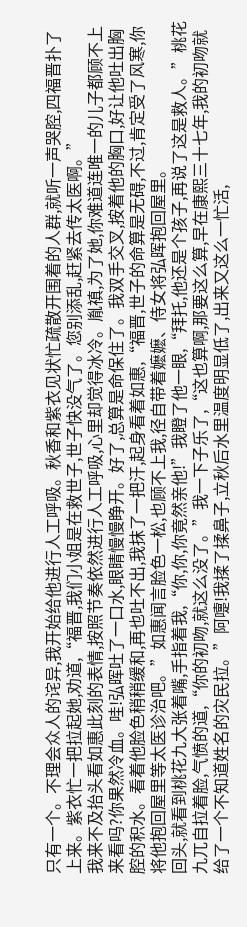只有一个。不理会众人的诧异,我开始给他进行人工呼吸。秋香和紫衣见状忙疏散开围着的人群,就听一声哭腔,四福晋扑了上来。紫衣忙一把拉起她,劝道,“福晋,我们小姐是在救世子,世子快没气了。您别添乱,赶紧去传太医啊。”
我来不及抬头看如惠此刻的表情,按照节奏依然进行人工呼吸,心里却觉得冰冷。胤禛,为了她,你难道连唯一的儿子都顾不上来看吗?你果然冷血。哇!弘晖吐了一口水,眼睛慢慢睁开。好了,总算是命保住了。我双手交叉,按着他的胸口,好让他吐出胸腔的积水。看着他脸色稍稍缓和,再也吐不出,我抹了一把汗,起身看着如惠,“福晋,世子的命算是无碍,不过,肯定受了风寒,你将他抱回屋里等太医诊治吧。”如惠闻言脸色一松,也顾不上我,径自带着嬷嬷、侍女将弘晖抱回屋里。
回头,就看到桃花九大张着嘴,手指着我,“你,你,你竟然亲他!”我瞪了他一眼,“拜托,他还是个孩子,再说了这是救人。”桃花九兀自拉着脸,气愤的道,“你的初吻,就这么没了。”我一下子乐了,“这也算啊,那要这么算,早在康熙三十七年,我的初吻就给了一个不知道姓名的灾民拉。”阿嚏!我揉了揉鼻子,立秋后水里温度明显低了,出来又这么一忙活,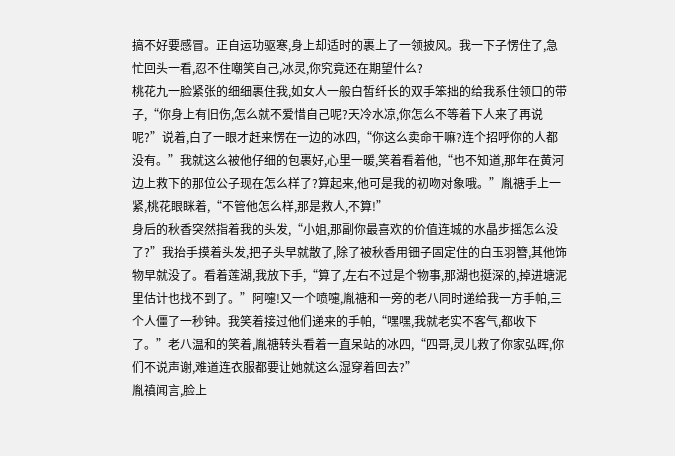搞不好要感冒。正自运功驱寒,身上却适时的裹上了一领披风。我一下子愣住了,急忙回头一看,忍不住嘲笑自己,冰灵,你究竟还在期望什么?
桃花九一脸紧张的细细裹住我,如女人一般白皙纤长的双手笨拙的给我系住领口的带子,“你身上有旧伤,怎么就不爱惜自己呢?天冷水凉,你怎么不等着下人来了再说呢?”说着,白了一眼才赶来愣在一边的冰四,“你这么卖命干嘛?连个招呼你的人都没有。”我就这么被他仔细的包裹好,心里一暖,笑着看着他,“也不知道,那年在黄河边上救下的那位公子现在怎么样了?算起来,他可是我的初吻对象哦。”胤禟手上一紧,桃花眼眯着,“不管他怎么样,那是救人,不算!”
身后的秋香突然指着我的头发,“小姐,那副你最喜欢的价值连城的水晶步摇怎么没了?”我抬手摸着头发,把子头早就散了,除了被秋香用钿子固定住的白玉羽簪,其他饰物早就没了。看着莲湖,我放下手,“算了,左右不过是个物事,那湖也挺深的,掉进塘泥里估计也找不到了。”阿嚏!又一个喷嚏,胤禟和一旁的老八同时递给我一方手帕,三个人僵了一秒钟。我笑着接过他们递来的手帕,“嘿嘿,我就老实不客气,都收下了。”老八温和的笑着,胤禟转头看着一直呆站的冰四,“四哥,灵儿救了你家弘晖,你们不说声谢,难道连衣服都要让她就这么湿穿着回去?”
胤禛闻言,脸上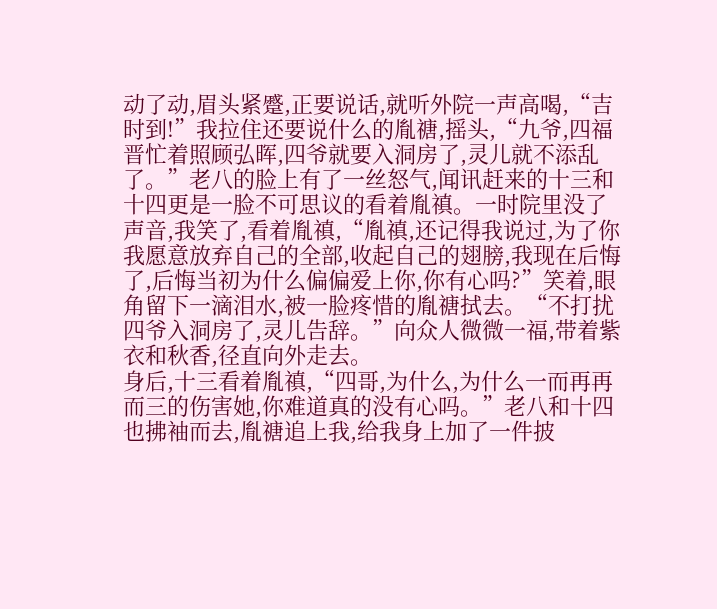动了动,眉头紧蹙,正要说话,就听外院一声高喝,“吉时到!”我拉住还要说什么的胤禟,摇头,“九爷,四福晋忙着照顾弘晖,四爷就要入洞房了,灵儿就不添乱了。”老八的脸上有了一丝怒气,闻讯赶来的十三和十四更是一脸不可思议的看着胤禛。一时院里没了声音,我笑了,看着胤禛,“胤禛,还记得我说过,为了你我愿意放弃自己的全部,收起自己的翅膀,我现在后悔了,后悔当初为什么偏偏爱上你,你有心吗?”笑着,眼角留下一滴泪水,被一脸疼惜的胤禟拭去。“不打扰四爷入洞房了,灵儿告辞。”向众人微微一福,带着紫衣和秋香,径直向外走去。
身后,十三看着胤禛,“四哥,为什么,为什么一而再再而三的伤害她,你难道真的没有心吗。”老八和十四也拂袖而去,胤禟追上我,给我身上加了一件披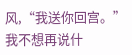风,“我送你回宫。”我不想再说什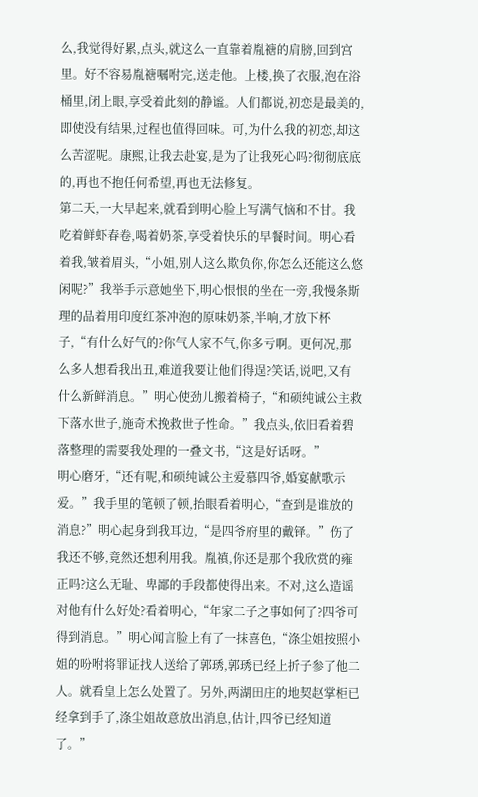么,我觉得好累,点头,就这么一直靠着胤禟的肩膀,回到宫里。好不容易胤禟嘱咐完,送走他。上楼,换了衣服,泡在浴桶里,闭上眼,享受着此刻的静谧。人们都说,初恋是最美的,即使没有结果,过程也值得回味。可,为什么我的初恋,却这么苦涩呢。康熙,让我去赴宴,是为了让我死心吗?彻彻底底的,再也不抱任何希望,再也无法修复。
第二天,一大早起来,就看到明心脸上写满气恼和不甘。我吃着鲜虾春卷,喝着奶茶,享受着快乐的早餐时间。明心看着我,皱着眉头,“小姐,别人这么欺负你,你怎么还能这么悠闲呢?”我举手示意她坐下,明心恨恨的坐在一旁,我慢条斯理的品着用印度红茶冲泡的原味奶茶,半响,才放下杯子,“有什么好气的?你气人家不气,你多亏啊。更何况,那么多人想看我出丑,难道我要让他们得逞?笑话,说吧,又有什么新鲜消息。”明心使劲儿搬着椅子,“和硕纯诚公主救下落水世子,施奇术挽救世子性命。”我点头,依旧看着碧落整理的需要我处理的一叠文书,“这是好话呀。”
明心磨牙,“还有呢,和硕纯诚公主爱慕四爷,婚宴献歌示爱。”我手里的笔顿了顿,抬眼看着明心,“查到是谁放的消息?”明心起身到我耳边,“是四爷府里的戴铎。”伤了我还不够,竟然还想利用我。胤禛,你还是那个我欣赏的雍正吗?这么无耻、卑鄙的手段都使得出来。不对,这么造谣对他有什么好处?看着明心,“年家二子之事如何了?四爷可得到消息。”明心闻言脸上有了一抹喜色,“涤尘姐按照小姐的吩咐将罪证找人送给了郭琇,郭琇已经上折子参了他二人。就看皇上怎么处置了。另外,两湖田庄的地契赵掌柜已经拿到手了,涤尘姐故意放出消息,估计,四爷已经知道了。”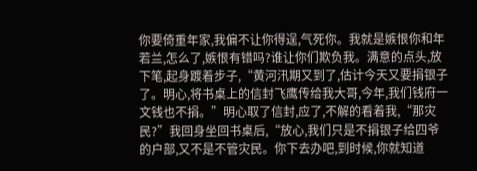你要倚重年家,我偏不让你得逞,气死你。我就是嫉恨你和年若兰,怎么了,嫉恨有错吗?谁让你们欺负我。满意的点头,放下笔,起身踱着步子,“黄河汛期又到了,估计今天又要捐银子了。明心,将书桌上的信封飞鹰传给我大哥,今年,我们钱府一文钱也不捐。”明心取了信封,应了,不解的看着我,“那灾民?”我回身坐回书桌后,“放心,我们只是不捐银子给四爷的户部,又不是不管灾民。你下去办吧,到时候,你就知道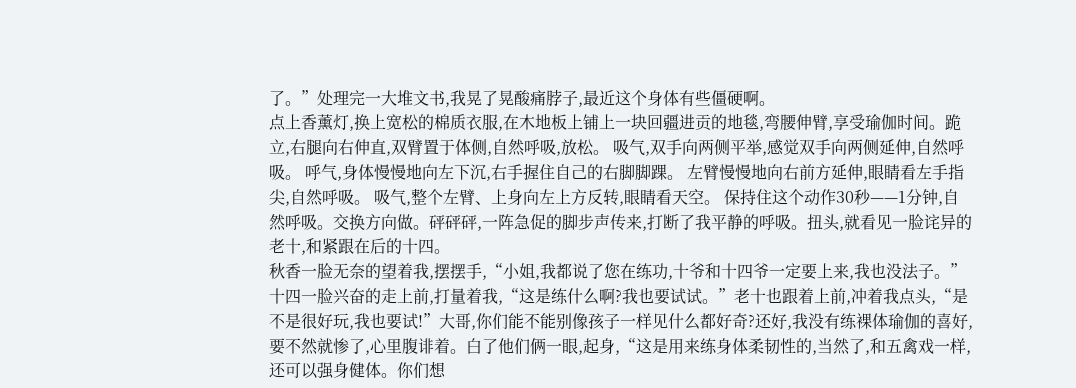了。”处理完一大堆文书,我晃了晃酸痛脖子,最近这个身体有些僵硬啊。
点上香薰灯,换上宽松的棉质衣服,在木地板上铺上一块回疆进贡的地毯,弯腰伸臂,享受瑜伽时间。跪立,右腿向右伸直,双臂置于体侧,自然呼吸,放松。 吸气,双手向两侧平举,感觉双手向两侧延伸,自然呼吸。 呼气,身体慢慢地向左下沉,右手握住自己的右脚脚踝。 左臂慢慢地向右前方延伸,眼睛看左手指尖,自然呼吸。 吸气,整个左臂、上身向左上方反转,眼睛看天空。 保持住这个动作30秒——1分钟,自然呼吸。交换方向做。砰砰砰,一阵急促的脚步声传来,打断了我平静的呼吸。扭头,就看见一脸诧异的老十,和紧跟在后的十四。
秋香一脸无奈的望着我,摆摆手,“小姐,我都说了您在练功,十爷和十四爷一定要上来,我也没法子。”十四一脸兴奋的走上前,打量着我,“这是练什么啊?我也要试试。”老十也跟着上前,冲着我点头,“是不是很好玩,我也要试!”大哥,你们能不能别像孩子一样见什么都好奇?还好,我没有练裸体瑜伽的喜好,要不然就惨了,心里腹诽着。白了他们俩一眼,起身,“这是用来练身体柔韧性的,当然了,和五禽戏一样,还可以强身健体。你们想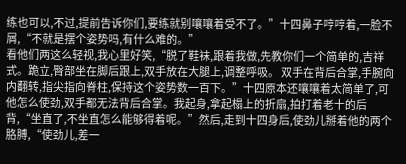练也可以,不过,提前告诉你们,要练就别嚷嚷着受不了。”十四鼻子哼哼着,一脸不屑,“不就是摆个姿势吗,有什么难的。”
看他们两这么轻视,我心里好笑,“脱了鞋袜,跟着我做,先教你们一个简单的,吉祥式。跪立,臀部坐在脚后跟上,双手放在大腿上,调整呼吸。 双手在背后合掌,手腕向内翻转,指尖指向脊柱,保持这个姿势数一百下。”十四原本还嚷嚷着太简单了,可他怎么使劲,双手都无法背后合掌。我起身,拿起榻上的折扇,拍打着老十的后背,“坐直了,不坐直怎么能够得着呢。”然后,走到十四身后,使劲儿掰着他的两个胳膊,“使劲儿,差一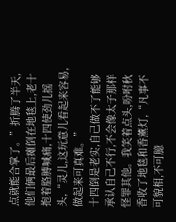点就能合掌了。”折腾了半天,他们俩最后瘫倒在地毯上,老十抱着胳膊喊痛,十四使劲儿摇头,“灵儿,这玩意儿看起来容易,做起来可真难。”
十四倒是老实,自己做不了能够承认自己不行,不会像太子那样怪罪其他。我笑着点头,吩咐秋香收了地毯和香薰灯,“凡事不可貌相,不可臆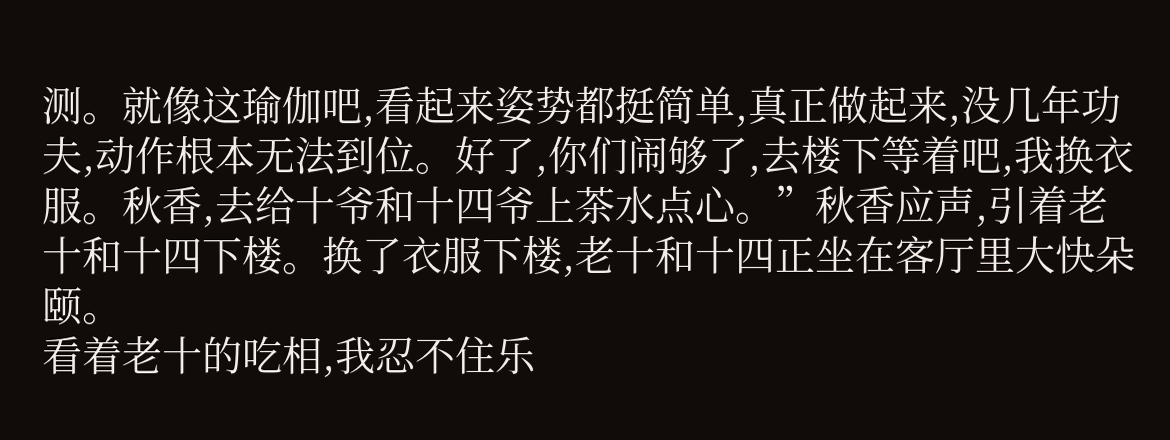测。就像这瑜伽吧,看起来姿势都挺简单,真正做起来,没几年功夫,动作根本无法到位。好了,你们闹够了,去楼下等着吧,我换衣服。秋香,去给十爷和十四爷上茶水点心。”秋香应声,引着老十和十四下楼。换了衣服下楼,老十和十四正坐在客厅里大快朵颐。
看着老十的吃相,我忍不住乐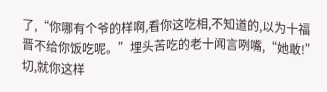了,“你哪有个爷的样啊,看你这吃相,不知道的,以为十福晋不给你饭吃呢。”埋头苦吃的老十闻言咧嘴,“她敢!”切,就你这样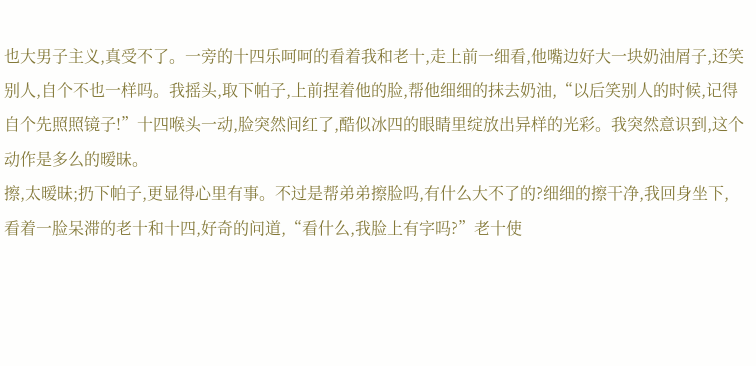也大男子主义,真受不了。一旁的十四乐呵呵的看着我和老十,走上前一细看,他嘴边好大一块奶油屑子,还笑别人,自个不也一样吗。我摇头,取下帕子,上前捏着他的脸,帮他细细的抹去奶油,“以后笑别人的时候,记得自个先照照镜子!”十四喉头一动,脸突然间红了,酷似冰四的眼睛里绽放出异样的光彩。我突然意识到,这个动作是多么的暧昧。
擦,太暧昧;扔下帕子,更显得心里有事。不过是帮弟弟擦脸吗,有什么大不了的?细细的擦干净,我回身坐下,看着一脸呆滞的老十和十四,好奇的问道,“看什么,我脸上有字吗?”老十使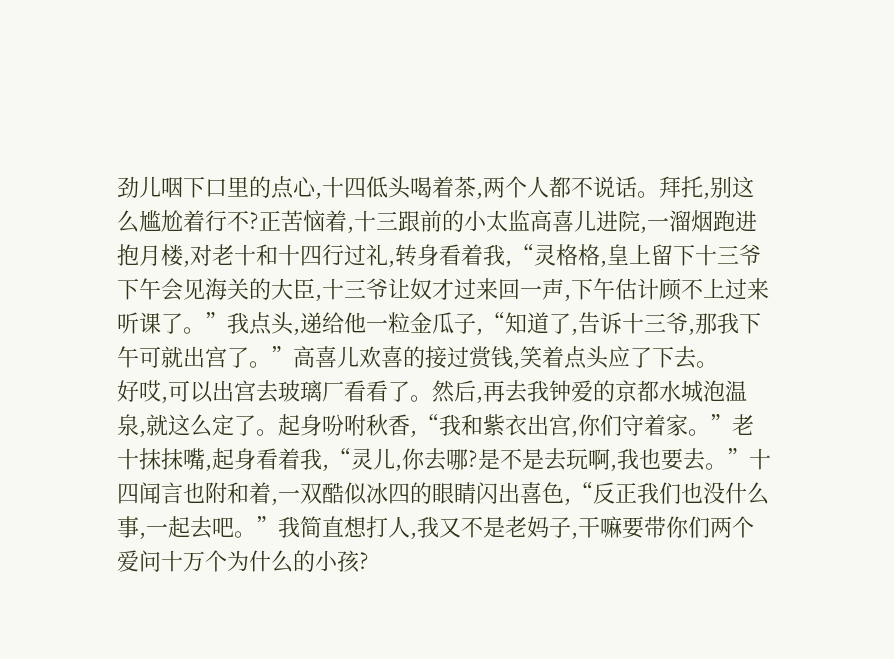劲儿咽下口里的点心,十四低头喝着茶,两个人都不说话。拜托,别这么尴尬着行不?正苦恼着,十三跟前的小太监高喜儿进院,一溜烟跑进抱月楼,对老十和十四行过礼,转身看着我,“灵格格,皇上留下十三爷下午会见海关的大臣,十三爷让奴才过来回一声,下午估计顾不上过来听课了。”我点头,递给他一粒金瓜子,“知道了,告诉十三爷,那我下午可就出宫了。”高喜儿欢喜的接过赏钱,笑着点头应了下去。
好哎,可以出宫去玻璃厂看看了。然后,再去我钟爱的京都水城泡温泉,就这么定了。起身吩咐秋香,“我和紫衣出宫,你们守着家。”老十抹抹嘴,起身看着我,“灵儿,你去哪?是不是去玩啊,我也要去。”十四闻言也附和着,一双酷似冰四的眼睛闪出喜色,“反正我们也没什么事,一起去吧。”我简直想打人,我又不是老妈子,干嘛要带你们两个爱问十万个为什么的小孩?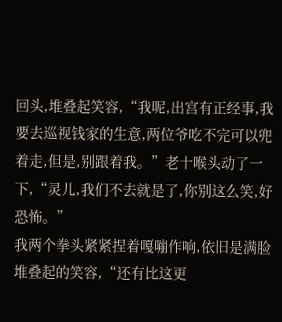回头,堆叠起笑容,“我呢,出宫有正经事,我要去巡视钱家的生意,两位爷吃不完可以兜着走,但是,别跟着我。”老十喉头动了一下,“灵儿,我们不去就是了,你别这么笑,好恐怖。”
我两个拳头紧紧捏着嘎嘣作响,依旧是满脸堆叠起的笑容,“还有比这更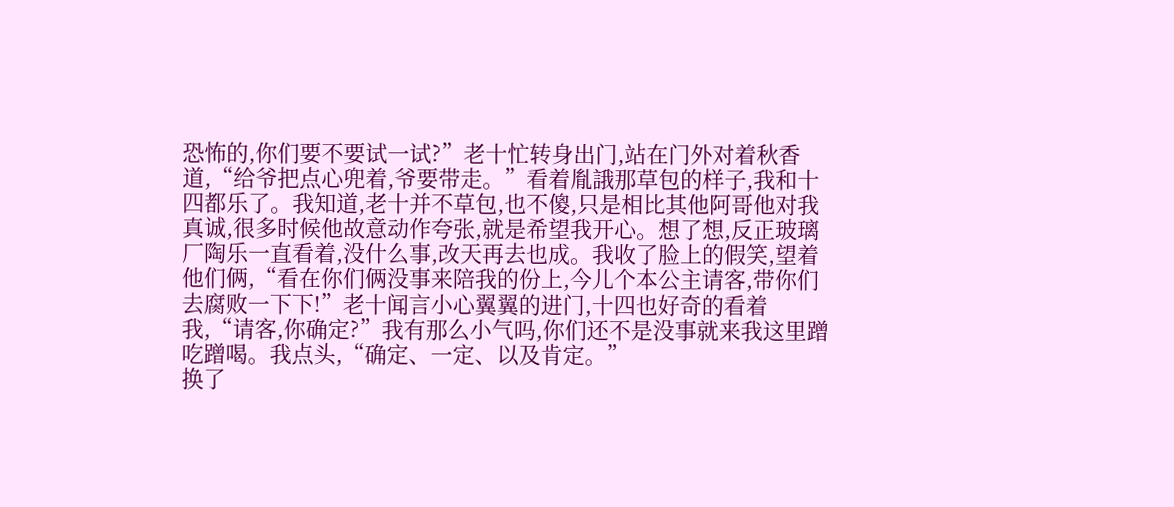恐怖的,你们要不要试一试?”老十忙转身出门,站在门外对着秋香道,“给爷把点心兜着,爷要带走。”看着胤誐那草包的样子,我和十四都乐了。我知道,老十并不草包,也不傻,只是相比其他阿哥他对我真诚,很多时候他故意动作夸张,就是希望我开心。想了想,反正玻璃厂陶乐一直看着,没什么事,改天再去也成。我收了脸上的假笑,望着他们俩,“看在你们俩没事来陪我的份上,今儿个本公主请客,带你们去腐败一下下!”老十闻言小心翼翼的进门,十四也好奇的看着我,“请客,你确定?”我有那么小气吗,你们还不是没事就来我这里蹭吃蹭喝。我点头,“确定、一定、以及肯定。”
换了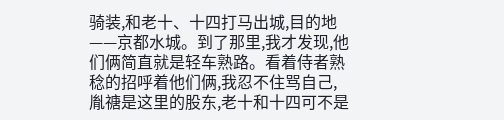骑装,和老十、十四打马出城,目的地——京都水城。到了那里,我才发现,他们俩简直就是轻车熟路。看着侍者熟稔的招呼着他们俩,我忍不住骂自己,胤禟是这里的股东,老十和十四可不是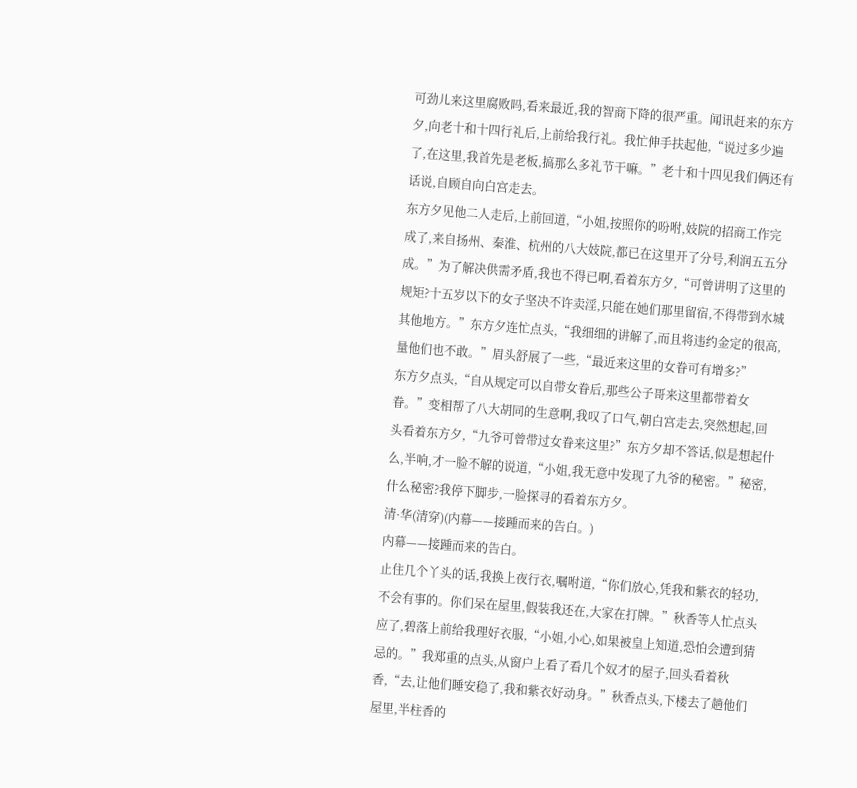可劲儿来这里腐败吗,看来最近,我的智商下降的很严重。闻讯赶来的东方夕,向老十和十四行礼后,上前给我行礼。我忙伸手扶起他,“说过多少遍了,在这里,我首先是老板,搞那么多礼节干嘛。”老十和十四见我们俩还有话说,自顾自向白宫走去。
东方夕见他二人走后,上前回道,“小姐,按照你的吩咐,妓院的招商工作完成了,来自扬州、秦淮、杭州的八大妓院,都已在这里开了分号,利润五五分成。”为了解决供需矛盾,我也不得已啊,看着东方夕,“可曾讲明了这里的规矩?十五岁以下的女子坚决不许卖淫,只能在她们那里留宿,不得带到水城其他地方。”东方夕连忙点头,“我细细的讲解了,而且将违约金定的很高,量他们也不敢。”眉头舒展了一些,“最近来这里的女眷可有增多?”
东方夕点头,“自从规定可以自带女眷后,那些公子哥来这里都带着女眷。”变相帮了八大胡同的生意啊,我叹了口气,朝白宫走去,突然想起,回头看着东方夕,“九爷可曾带过女眷来这里?”东方夕却不答话,似是想起什么,半响,才一脸不解的说道,“小姐,我无意中发现了九爷的秘密。”秘密,什么秘密?我停下脚步,一脸探寻的看着东方夕。
清·华(清穿)(内幕——接踵而来的告白。)
内幕——接踵而来的告白。
止住几个丫头的话,我换上夜行衣,嘱咐道,“你们放心,凭我和紫衣的轻功,不会有事的。你们呆在屋里,假装我还在,大家在打牌。”秋香等人忙点头应了,碧落上前给我理好衣服,“小姐,小心,如果被皇上知道,恐怕会遭到猜忌的。”我郑重的点头,从窗户上看了看几个奴才的屋子,回头看着秋香,“去,让他们睡安稳了,我和紫衣好动身。”秋香点头,下楼去了趟他们屋里,半柱香的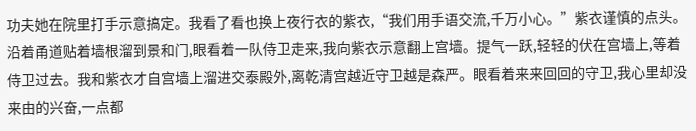功夫她在院里打手示意搞定。我看了看也换上夜行衣的紫衣,“我们用手语交流,千万小心。”紫衣谨慎的点头。
沿着甬道贴着墙根溜到景和门,眼看着一队侍卫走来,我向紫衣示意翻上宫墙。提气一跃,轻轻的伏在宫墙上,等着侍卫过去。我和紫衣才自宫墙上溜进交泰殿外,离乾清宫越近守卫越是森严。眼看着来来回回的守卫,我心里却没来由的兴奋,一点都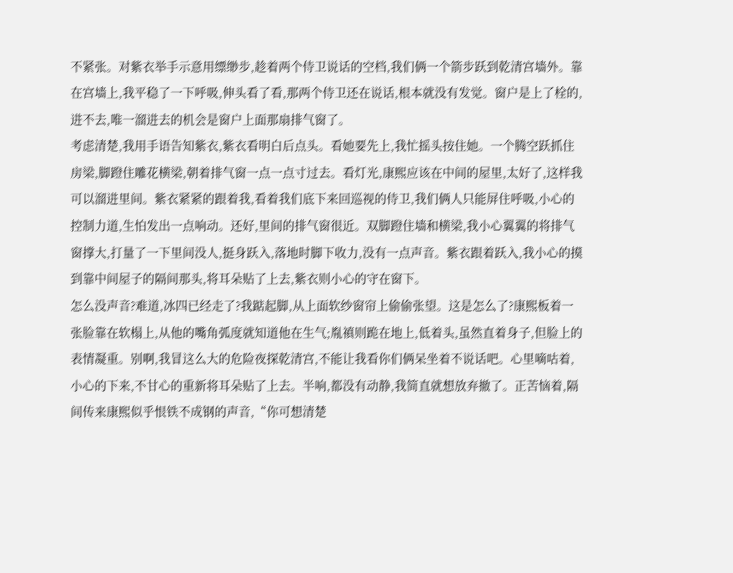不紧张。对紫衣举手示意用缥缈步,趁着两个侍卫说话的空档,我们俩一个箭步跃到乾清宫墙外。靠在宫墙上,我平稳了一下呼吸,伸头看了看,那两个侍卫还在说话,根本就没有发觉。窗户是上了栓的,进不去,唯一溜进去的机会是窗户上面那扇排气窗了。
考虑清楚,我用手语告知紫衣,紫衣看明白后点头。看她要先上,我忙摇头按住她。一个腾空跃抓住房梁,脚蹬住雕花横梁,朝着排气窗一点一点寸过去。看灯光,康熙应该在中间的屋里,太好了,这样我可以溜进里间。紫衣紧紧的跟着我,看着我们底下来回巡视的侍卫,我们俩人只能屏住呼吸,小心的控制力道,生怕发出一点响动。还好,里间的排气窗很近。双脚蹬住墙和横梁,我小心翼翼的将排气窗撑大,打量了一下里间没人,挺身跃入,落地时脚下收力,没有一点声音。紫衣跟着跃入,我小心的摸到靠中间屋子的隔间那头,将耳朵贴了上去,紫衣则小心的守在窗下。
怎么没声音?难道,冰四已经走了?我踮起脚,从上面软纱窗帘上偷偷张望。这是怎么了?康熙板着一张脸靠在软榻上,从他的嘴角弧度就知道他在生气;胤禛则跪在地上,低着头,虽然直着身子,但脸上的表情凝重。别啊,我冒这么大的危险夜探乾清宫,不能让我看你们俩呆坐着不说话吧。心里嘀咕着,小心的下来,不甘心的重新将耳朵贴了上去。半响,都没有动静,我简直就想放弃撤了。正苦恼着,隔间传来康熙似乎恨铁不成钢的声音,“你可想清楚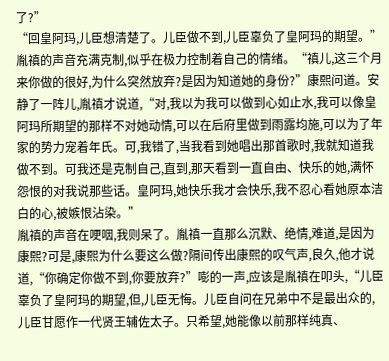了?”
“回皇阿玛,儿臣想清楚了。儿臣做不到,儿臣辜负了皇阿玛的期望。”胤禛的声音充满克制,似乎在极力控制着自己的情绪。“禛儿,这三个月来你做的很好,为什么突然放弃?是因为知道她的身份?”康熙问道。安静了一阵儿,胤禛才说道,“对,我以为我可以做到心如止水,我可以像皇阿玛所期望的那样不对她动情,可以在后府里做到雨露均施,可以为了年家的势力宠着年氏。可,我错了,当我看到她唱出那首歌时,我就知道我做不到。可我还是克制自己,直到,那天看到一直自由、快乐的她,满怀怨恨的对我说那些话。皇阿玛,她快乐我才会快乐,我不忍心看她原本洁白的心,被嫉恨沾染。”
胤禛的声音在哽咽,我则呆了。胤禛一直那么沉默、绝情,难道,是因为康熙?可是,康熙为什么要这么做?隔间传出康熙的叹气声,良久,他才说道,“你确定你做不到,你要放弃?”嘭的一声,应该是胤禛在叩头,“儿臣辜负了皇阿玛的期望,但,儿臣无悔。儿臣自问在兄弟中不是最出众的,儿臣甘愿作一代贤王辅佐太子。只希望,她能像以前那样纯真、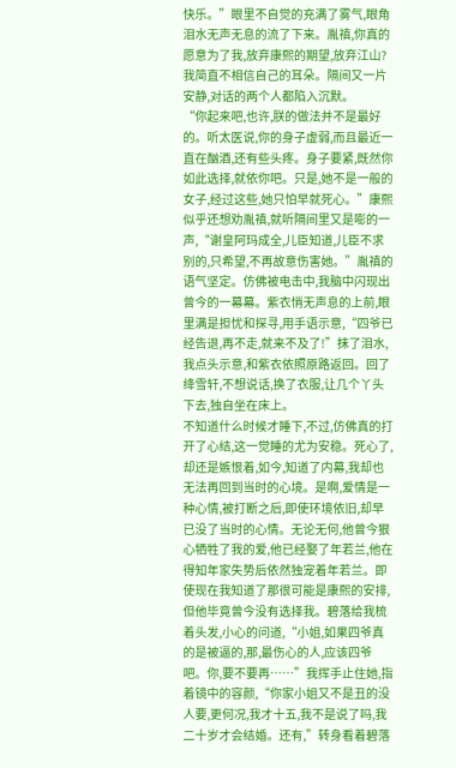快乐。”眼里不自觉的充满了雾气,眼角泪水无声无息的流了下来。胤禛,你真的愿意为了我,放弃康熙的期望,放弃江山?我简直不相信自己的耳朵。隔间又一片安静,对话的两个人都陷入沉默。
“你起来吧,也许,朕的做法并不是最好的。听太医说,你的身子虚弱,而且最近一直在酗酒,还有些头疼。身子要紧,既然你如此选择,就依你吧。只是,她不是一般的女子,经过这些,她只怕早就死心。”康熙似乎还想劝胤禛,就听隔间里又是嘭的一声,“谢皇阿玛成全,儿臣知道,儿臣不求别的,只希望,不再故意伤害她。”胤禛的语气坚定。仿佛被电击中,我脑中闪现出曾今的一幕幕。紫衣悄无声息的上前,眼里满是担忧和探寻,用手语示意,“四爷已经告退,再不走,就来不及了!”抹了泪水,我点头示意,和紫衣依照原路返回。回了绛雪轩,不想说话,换了衣服,让几个丫头下去,独自坐在床上。
不知道什么时候才睡下,不过,仿佛真的打开了心结,这一觉睡的尤为安稳。死心了,却还是嫉恨着,如今,知道了内幕,我却也无法再回到当时的心境。是啊,爱情是一种心情,被打断之后,即使环境依旧,却早已没了当时的心情。无论无何,他曾今狠心牺牲了我的爱,他已经娶了年若兰,他在得知年家失势后依然独宠着年若兰。即使现在我知道了那很可能是康熙的安排,但他毕竟曾今没有选择我。碧落给我梳着头发,小心的问道,“小姐,如果四爷真的是被逼的,那,最伤心的人,应该四爷吧。你,要不要再……”我挥手止住她,指着镜中的容颜,“你家小姐又不是丑的没人要,更何况,我才十五,我不是说了吗,我二十岁才会结婚。还有,”转身看着碧落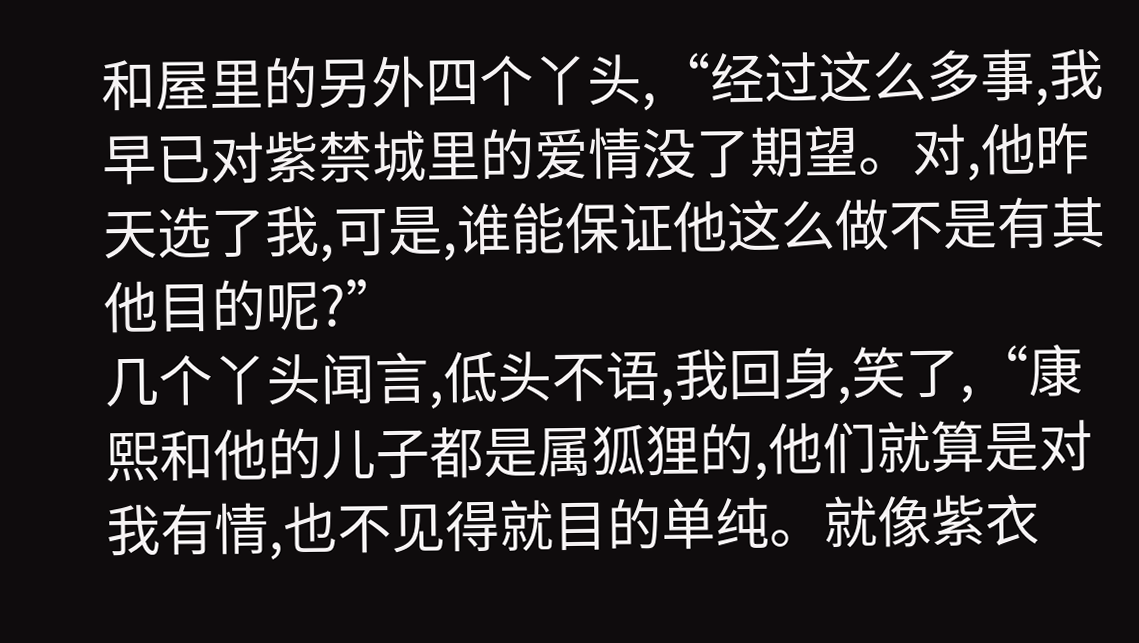和屋里的另外四个丫头,“经过这么多事,我早已对紫禁城里的爱情没了期望。对,他昨天选了我,可是,谁能保证他这么做不是有其他目的呢?”
几个丫头闻言,低头不语,我回身,笑了,“康熙和他的儿子都是属狐狸的,他们就算是对我有情,也不见得就目的单纯。就像紫衣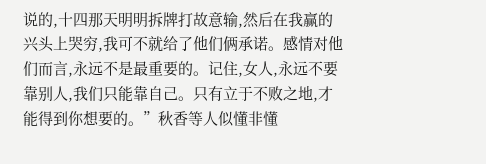说的,十四那天明明拆牌打故意输,然后在我赢的兴头上哭穷,我可不就给了他们俩承诺。感情对他们而言,永远不是最重要的。记住,女人,永远不要靠别人,我们只能靠自己。只有立于不败之地,才能得到你想要的。”秋香等人似懂非懂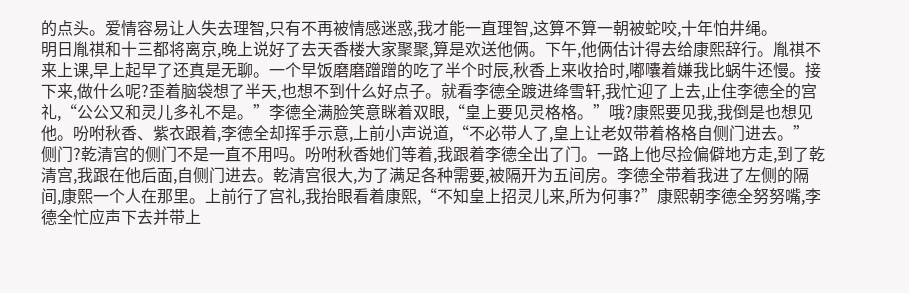的点头。爱情容易让人失去理智,只有不再被情感迷惑,我才能一直理智,这算不算一朝被蛇咬,十年怕井绳。
明日胤祺和十三都将离京,晚上说好了去天香楼大家聚聚,算是欢送他俩。下午,他俩估计得去给康熙辞行。胤祺不来上课,早上起早了还真是无聊。一个早饭磨磨蹭蹭的吃了半个时辰,秋香上来收拾时,嘟囔着嫌我比蜗牛还慢。接下来,做什么呢?歪着脑袋想了半天,也想不到什么好点子。就看李德全踱进绛雪轩,我忙迎了上去,止住李德全的宫礼,“公公又和灵儿多礼不是。”李德全满脸笑意眯着双眼,“皇上要见灵格格。”哦?康熙要见我,我倒是也想见他。吩咐秋香、紫衣跟着,李德全却挥手示意,上前小声说道,“不必带人了,皇上让老奴带着格格自侧门进去。”
侧门?乾清宫的侧门不是一直不用吗。吩咐秋香她们等着,我跟着李德全出了门。一路上他尽捡偏僻地方走,到了乾清宫,我跟在他后面,自侧门进去。乾清宫很大,为了满足各种需要,被隔开为五间房。李德全带着我进了左侧的隔间,康熙一个人在那里。上前行了宫礼,我抬眼看着康熙,“不知皇上招灵儿来,所为何事?”康熙朝李德全努努嘴,李德全忙应声下去并带上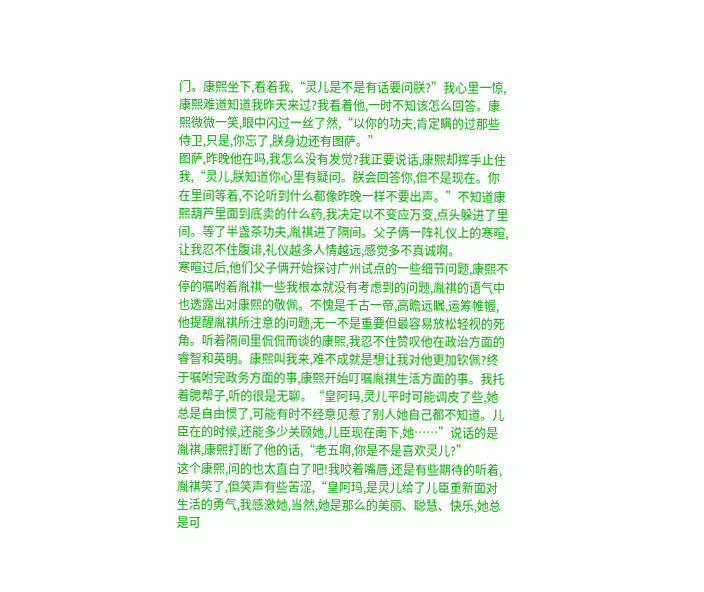门。康熙坐下,看着我,“灵儿是不是有话要问朕?”我心里一惊,康熙难道知道我昨天来过?我看着他,一时不知该怎么回答。康熙微微一笑,眼中闪过一丝了然,“以你的功夫,肯定瞒的过那些侍卫,只是,你忘了,朕身边还有图萨。”
图萨,昨晚他在吗,我怎么没有发觉?我正要说话,康熙却挥手止住我,“灵儿,朕知道你心里有疑问。朕会回答你,但不是现在。你在里间等着,不论听到什么都像昨晚一样不要出声。”不知道康熙葫芦里面到底卖的什么药,我决定以不变应万变,点头躲进了里间。等了半盏茶功夫,胤祺进了隔间。父子俩一阵礼仪上的寒暄,让我忍不住腹诽,礼仪越多人情越远,感觉多不真诚啊。
寒暄过后,他们父子俩开始探讨广州试点的一些细节问题,康熙不停的嘱咐着胤祺一些我根本就没有考虑到的问题,胤祺的语气中也透露出对康熙的敬佩。不愧是千古一帝,高瞻远瞩,运筹帷幄,他提醒胤祺所注意的问题,无一不是重要但最容易放松轻视的死角。听着隔间里侃侃而谈的康熙,我忍不住赞叹他在政治方面的睿智和英明。康熙叫我来,难不成就是想让我对他更加钦佩?终于嘱咐完政务方面的事,康熙开始叮嘱胤祺生活方面的事。我托着腮帮子,听的很是无聊。“皇阿玛,灵儿平时可能调皮了些,她总是自由惯了,可能有时不经意见惹了别人她自己都不知道。儿臣在的时候,还能多少关顾她,儿臣现在南下,她……”说话的是胤祺,康熙打断了他的话,“老五啊,你是不是喜欢灵儿?”
这个康熙,问的也太直白了吧!我咬着嘴唇,还是有些期待的听着,胤祺笑了,但笑声有些苦涩,“皇阿玛,是灵儿给了儿臣重新面对生活的勇气,我感激她,当然,她是那么的美丽、聪慧、快乐,她总是可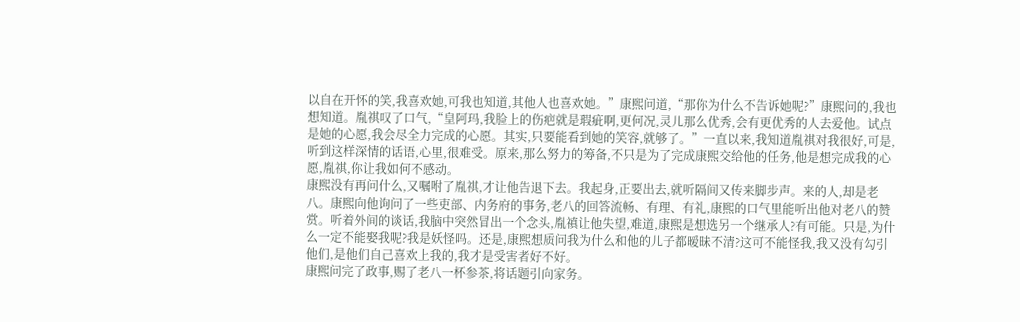以自在开怀的笑,我喜欢她,可我也知道,其他人也喜欢她。”康熙问道,“那你为什么不告诉她呢?”康熙问的,我也想知道。胤祺叹了口气,“皇阿玛,我脸上的伤疤就是瑕疵啊,更何况,灵儿那么优秀,会有更优秀的人去爱他。试点是她的心愿,我会尽全力完成的心愿。其实,只要能看到她的笑容,就够了。”一直以来,我知道胤祺对我很好,可是,听到这样深情的话语,心里,很难受。原来,那么努力的筹备,不只是为了完成康熙交给他的任务,他是想完成我的心愿,胤祺,你让我如何不感动。
康熙没有再问什么,又嘱咐了胤祺,才让他告退下去。我起身,正要出去,就听隔间又传来脚步声。来的人,却是老八。康熙向他询问了一些吏部、内务府的事务,老八的回答流畅、有理、有礼,康熙的口气里能听出他对老八的赞赏。听着外间的谈话,我脑中突然冒出一个念头,胤禛让他失望,难道,康熙是想选另一个继承人?有可能。只是,为什么一定不能娶我呢?我是妖怪吗。还是,康熙想质问我为什么和他的儿子都暧昧不清?这可不能怪我,我又没有勾引他们,是他们自己喜欢上我的,我才是受害者好不好。
康熙问完了政事,赐了老八一杯参茶,将话题引向家务。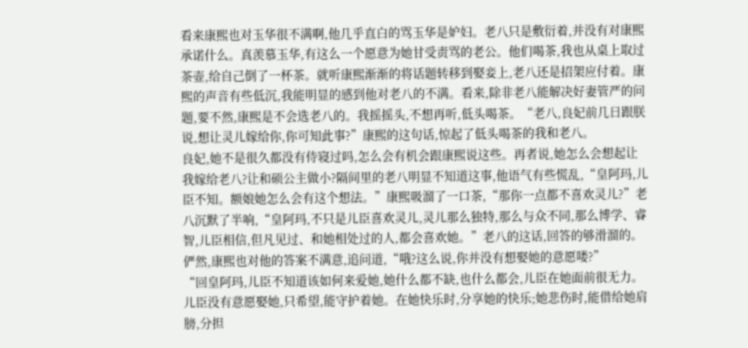看来康熙也对玉华很不满啊,他几乎直白的骂玉华是妒妇。老八只是敷衍着,并没有对康熙承诺什么。真羡慕玉华,有这么一个愿意为她甘受责骂的老公。他们喝茶,我也从桌上取过茶壶,给自己倒了一杯茶。就听康熙渐渐的将话题转移到娶妾上,老八还是招架应付着。康熙的声音有些低沉,我能明显的感到他对老八的不满。看来,除非老八能解决好妻管严的问题,要不然,康熙是不会选老八的。我摇摇头,不想再听,低头喝茶。“老八,良妃前几日跟朕说,想让灵儿嫁给你,你可知此事?”康熙的这句话,惊起了低头喝茶的我和老八。
良妃,她不是很久都没有侍寝过吗,怎么会有机会跟康熙说这些。再者说,她怎么会想起让我嫁给老八?让和硕公主做小?隔间里的老八明显不知道这事,他语气有些慌乱,“皇阿玛,儿臣不知。额娘她怎么会有这个想法。”康熙吸溜了一口茶,“那你一点都不喜欢灵儿?”老八沉默了半响,“皇阿玛,不只是儿臣喜欢灵儿,灵儿那么独特,那么与众不同,那么博学、睿智,儿臣相信,但凡见过、和她相处过的人,都会喜欢她。”老八的这话,回答的够滑溜的。俨然,康熙也对他的答案不满意,追问道,“哦?这么说,你并没有想娶她的意愿喽?”
“回皇阿玛,儿臣不知道该如何来爱她,她什么都不缺,也什么都会,儿臣在她面前很无力。儿臣没有意愿娶她,只希望,能守护着她。在她快乐时,分享她的快乐;她悲伤时,能借给她肩膀,分担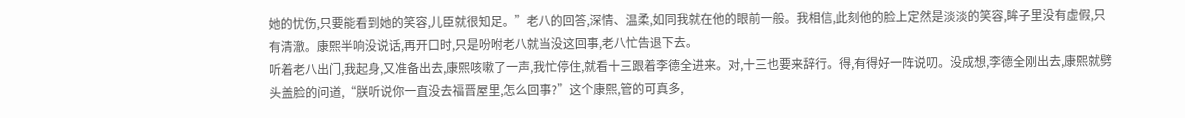她的忧伤,只要能看到她的笑容,儿臣就很知足。”老八的回答,深情、温柔,如同我就在他的眼前一般。我相信,此刻他的脸上定然是淡淡的笑容,眸子里没有虚假,只有清澈。康熙半响没说话,再开口时,只是吩咐老八就当没这回事,老八忙告退下去。
听着老八出门,我起身,又准备出去,康熙咳嗽了一声,我忙停住,就看十三跟着李德全进来。对,十三也要来辞行。得,有得好一阵说叨。没成想,李德全刚出去,康熙就劈头盖脸的问道,“朕听说你一直没去福晋屋里,怎么回事?”这个康熙,管的可真多,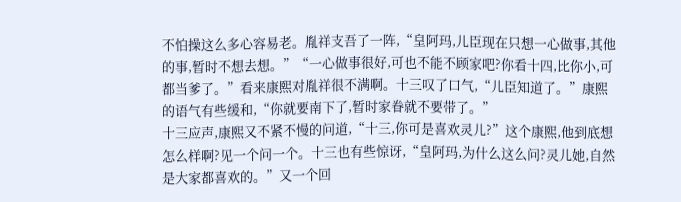不怕操这么多心容易老。胤祥支吾了一阵,“皇阿玛,儿臣现在只想一心做事,其他的事,暂时不想去想。”“一心做事很好,可也不能不顾家吧?你看十四,比你小,可都当爹了。”看来康熙对胤祥很不满啊。十三叹了口气,“儿臣知道了。”康熙的语气有些缓和,“你就要南下了,暂时家眷就不要带了。”
十三应声,康熙又不紧不慢的问道,“十三,你可是喜欢灵儿?”这个康熙,他到底想怎么样啊?见一个问一个。十三也有些惊讶,“皇阿玛,为什么这么问?灵儿她,自然是大家都喜欢的。”又一个回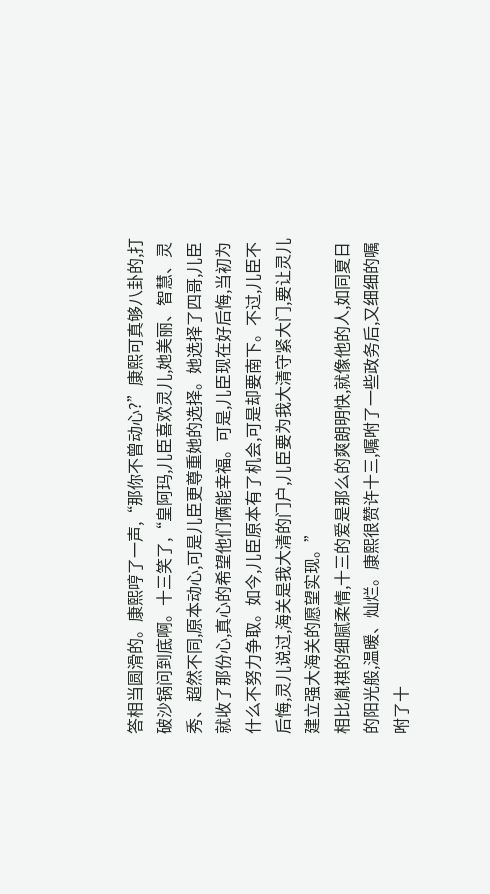答相当圆滑的。康熙哼了一声,“那你不曾动心?”康熙可真够八卦的,打破沙锅问到底啊。十三笑了,“皇阿玛,儿臣喜欢灵儿,她美丽、智慧、灵秀、超然不同,原本动心,可是儿臣更尊重她的选择。她选择了四哥,儿臣就收了那份心,真心的希望他们俩能幸福。可是,儿臣现在好后悔,当初为什么不努力争取。如今,儿臣原本有了机会,可是却要南下。不过,儿臣不后悔,灵儿说过,海关是我大清的门户,儿臣要为我大清守紧大门,要让灵儿建立强大海关的愿望实现。”
相比胤祺的细腻柔情,十三的爱是那么的爽朗明快,就像他的人,如同夏日的阳光般,温暖、灿烂。康熙很赞许十三,嘱咐了一些政务后,又细细的嘱咐了十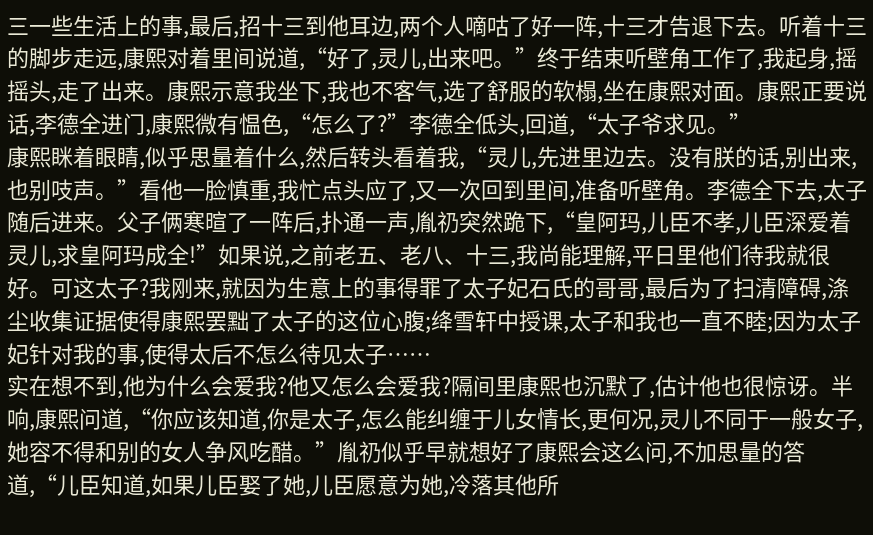三一些生活上的事,最后,招十三到他耳边,两个人嘀咕了好一阵,十三才告退下去。听着十三的脚步走远,康熙对着里间说道,“好了,灵儿,出来吧。”终于结束听壁角工作了,我起身,摇摇头,走了出来。康熙示意我坐下,我也不客气,选了舒服的软榻,坐在康熙对面。康熙正要说话,李德全进门,康熙微有愠色,“怎么了?”李德全低头,回道,“太子爷求见。”
康熙眯着眼睛,似乎思量着什么,然后转头看着我,“灵儿,先进里边去。没有朕的话,别出来,也别吱声。”看他一脸慎重,我忙点头应了,又一次回到里间,准备听壁角。李德全下去,太子随后进来。父子俩寒暄了一阵后,扑通一声,胤礽突然跪下,“皇阿玛,儿臣不孝,儿臣深爱着灵儿,求皇阿玛成全!”如果说,之前老五、老八、十三,我尚能理解,平日里他们待我就很好。可这太子?我刚来,就因为生意上的事得罪了太子妃石氏的哥哥,最后为了扫清障碍,涤尘收集证据使得康熙罢黜了太子的这位心腹;绛雪轩中授课,太子和我也一直不睦;因为太子妃针对我的事,使得太后不怎么待见太子……
实在想不到,他为什么会爱我?他又怎么会爱我?隔间里康熙也沉默了,估计他也很惊讶。半响,康熙问道,“你应该知道,你是太子,怎么能纠缠于儿女情长,更何况,灵儿不同于一般女子,她容不得和别的女人争风吃醋。”胤礽似乎早就想好了康熙会这么问,不加思量的答道,“儿臣知道,如果儿臣娶了她,儿臣愿意为她,冷落其他所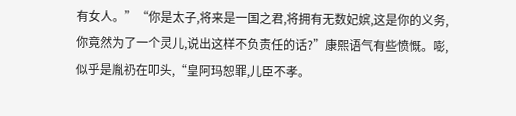有女人。”“你是太子,将来是一国之君,将拥有无数妃嫔,这是你的义务,你竟然为了一个灵儿,说出这样不负责任的话?”康熙语气有些愤慨。嘭,似乎是胤礽在叩头,“皇阿玛恕罪,儿臣不孝。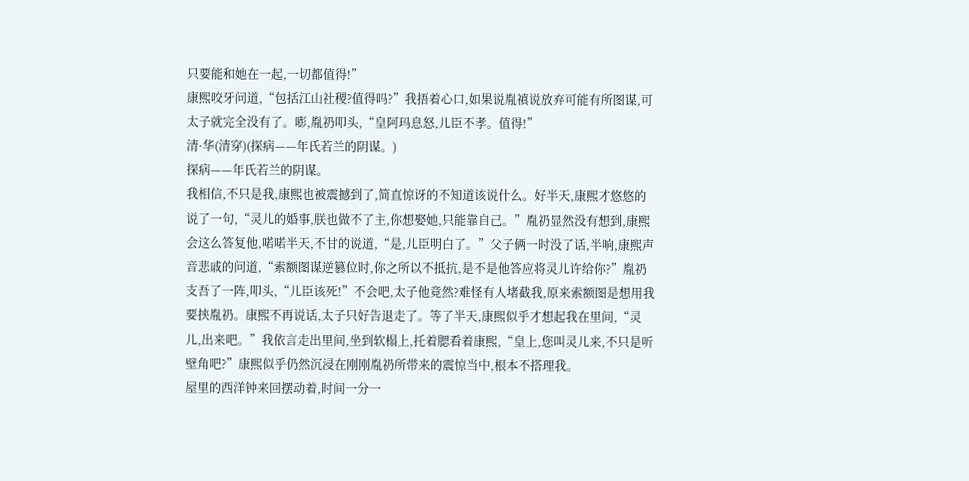只要能和她在一起,一切都值得!”
康熙咬牙问道,“包括江山社稷?值得吗?”我捂着心口,如果说胤禛说放弃可能有所图谋,可太子就完全没有了。嘭,胤礽叩头,“皇阿玛息怒,儿臣不孝。值得!”
清·华(清穿)(探病——年氏若兰的阴谋。)
探病——年氏若兰的阴谋。
我相信,不只是我,康熙也被震撼到了,简直惊讶的不知道该说什么。好半天,康熙才悠悠的说了一句,“灵儿的婚事,朕也做不了主,你想娶她,只能靠自己。”胤礽显然没有想到,康熙会这么答复他,喏喏半天,不甘的说道,“是,儿臣明白了。”父子俩一时没了话,半响,康熙声音悲戚的问道,“索额图谋逆篡位时,你之所以不抵抗,是不是他答应将灵儿许给你?”胤礽支吾了一阵,叩头,“儿臣该死!”不会吧,太子他竟然?难怪有人堵截我,原来索额图是想用我要挟胤礽。康熙不再说话,太子只好告退走了。等了半天,康熙似乎才想起我在里间,“灵儿,出来吧。”我依言走出里间,坐到软榻上,托着腮看着康熙,“皇上,您叫灵儿来,不只是听壁角吧?”康熙似乎仍然沉浸在刚刚胤礽所带来的震惊当中,根本不搭理我。
屋里的西洋钟来回摆动着,时间一分一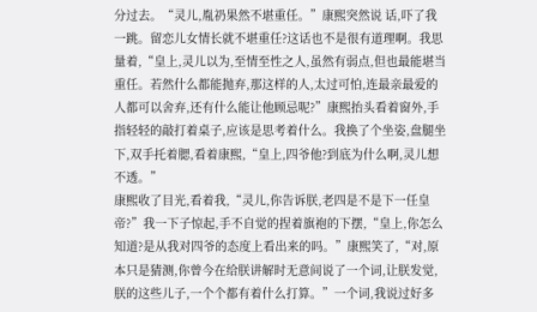分过去。“灵儿,胤礽果然不堪重任。”康熙突然说 话,吓了我一跳。留恋儿女情长就不堪重任?这话也不是很有道理啊。我思量着,“皇上,灵儿以为,至情至性之人,虽然有弱点,但也最能堪当重任。若然什么都能抛弃,那这样的人,太过可怕,连最亲最爱的人都可以舍弃,还有什么能让他顾忌呢?”康熙抬头看着窗外,手指轻轻的敲打着桌子,应该是思考着什么。我换了个坐姿,盘腿坐下,双手托着腮,看着康熙,“皇上,四爷他?到底为什么啊,灵儿想不透。”
康熙收了目光,看着我,“灵儿,你告诉朕,老四是不是下一任皇帝?”我一下子惊起,手不自觉的捏着旗袍的下摆,“皇上,你怎么知道?是从我对四爷的态度上看出来的吗。”康熙笑了,“对,原本只是猜测,你曾今在给朕讲解时无意间说了一个词,让朕发觉,朕的这些儿子,一个个都有着什么打算。”一个词,我说过好多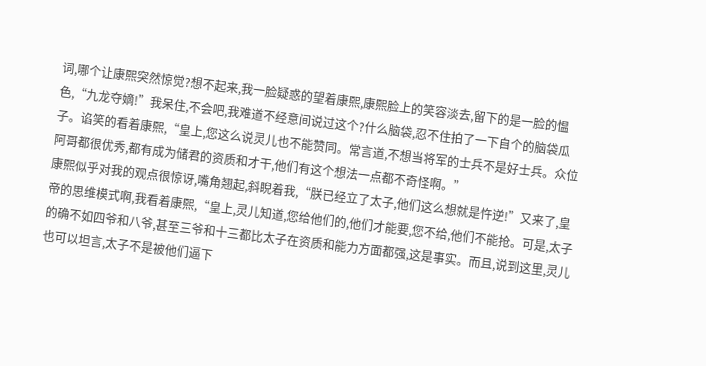词,哪个让康熙突然惊觉?想不起来,我一脸疑惑的望着康熙,康熙脸上的笑容淡去,留下的是一脸的愠色,“九龙夺嫡!”我呆住,不会吧,我难道不经意间说过这个?什么脑袋,忍不住拍了一下自个的脑袋瓜子。谄笑的看着康熙,“皇上,您这么说灵儿也不能赞同。常言道,不想当将军的士兵不是好士兵。众位阿哥都很优秀,都有成为储君的资质和才干,他们有这个想法一点都不奇怪啊。”
康熙似乎对我的观点很惊讶,嘴角翘起,斜睨着我,“朕已经立了太子,他们这么想就是忤逆!”又来了,皇帝的思维模式啊,我看着康熙,“皇上,灵儿知道,您给他们的,他们才能要,您不给,他们不能抢。可是,太子的确不如四爷和八爷,甚至三爷和十三都比太子在资质和能力方面都强,这是事实。而且,说到这里,灵儿也可以坦言,太子不是被他们逼下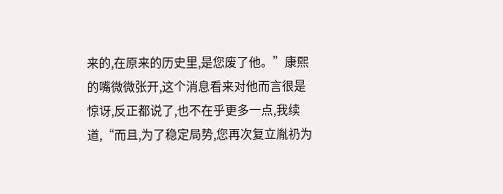来的,在原来的历史里,是您废了他。”康熙的嘴微微张开,这个消息看来对他而言很是惊讶,反正都说了,也不在乎更多一点,我续道,“而且,为了稳定局势,您再次复立胤礽为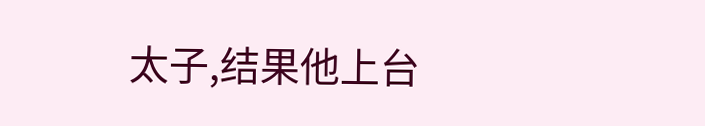太子,结果他上台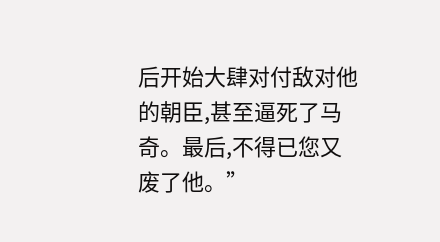后开始大肆对付敌对他的朝臣,甚至逼死了马奇。最后,不得已您又废了他。”